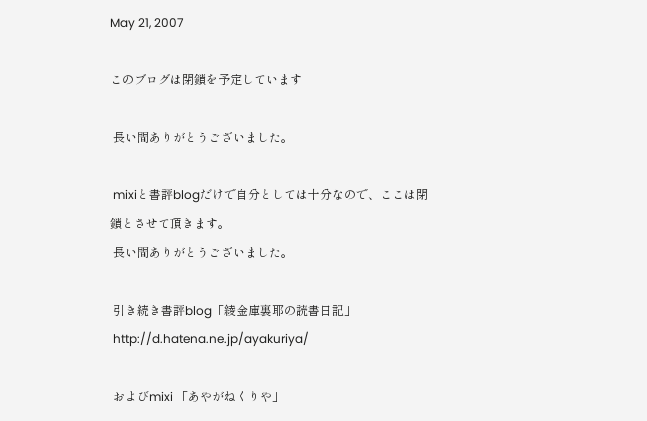May 21, 2007

このブログは閉鎖を予定しています

 長い間ありがとうございました。

 mixiと書評blogだけで自分としては十分なので、ここは閉鎖とさせて頂きます。
 長い間ありがとうございました。

 引き続き書評blog「綾金庫裏耶の読書日記」
 http://d.hatena.ne.jp/ayakuriya/

 およびmixi 「あやがねくりや」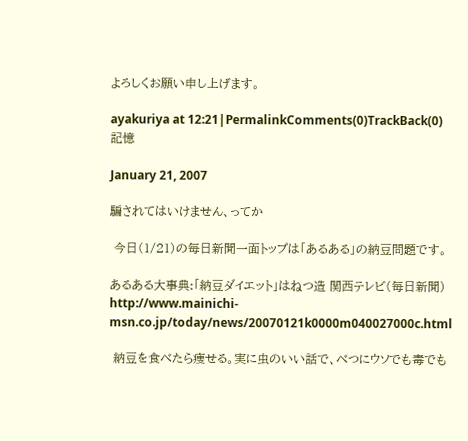よろしくお願い申し上げます。

ayakuriya at 12:21|PermalinkComments(0)TrackBack(0) 記憶

January 21, 2007

騙されてはいけません、ってか

 今日(1/21)の毎日新聞一面トップは「あるある」の納豆問題です。

あるある大事典:「納豆ダイエット」はねつ造 関西テレビ(毎日新聞)
http://www.mainichi-msn.co.jp/today/news/20070121k0000m040027000c.html

 納豆を食べたら痩せる。実に虫のいい話で、べつにウソでも毒でも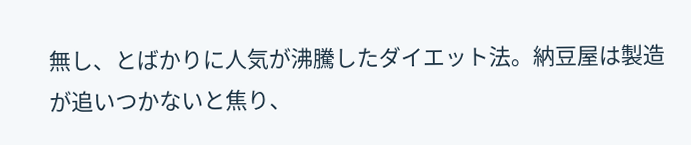無し、とばかりに人気が沸騰したダイエット法。納豆屋は製造が追いつかないと焦り、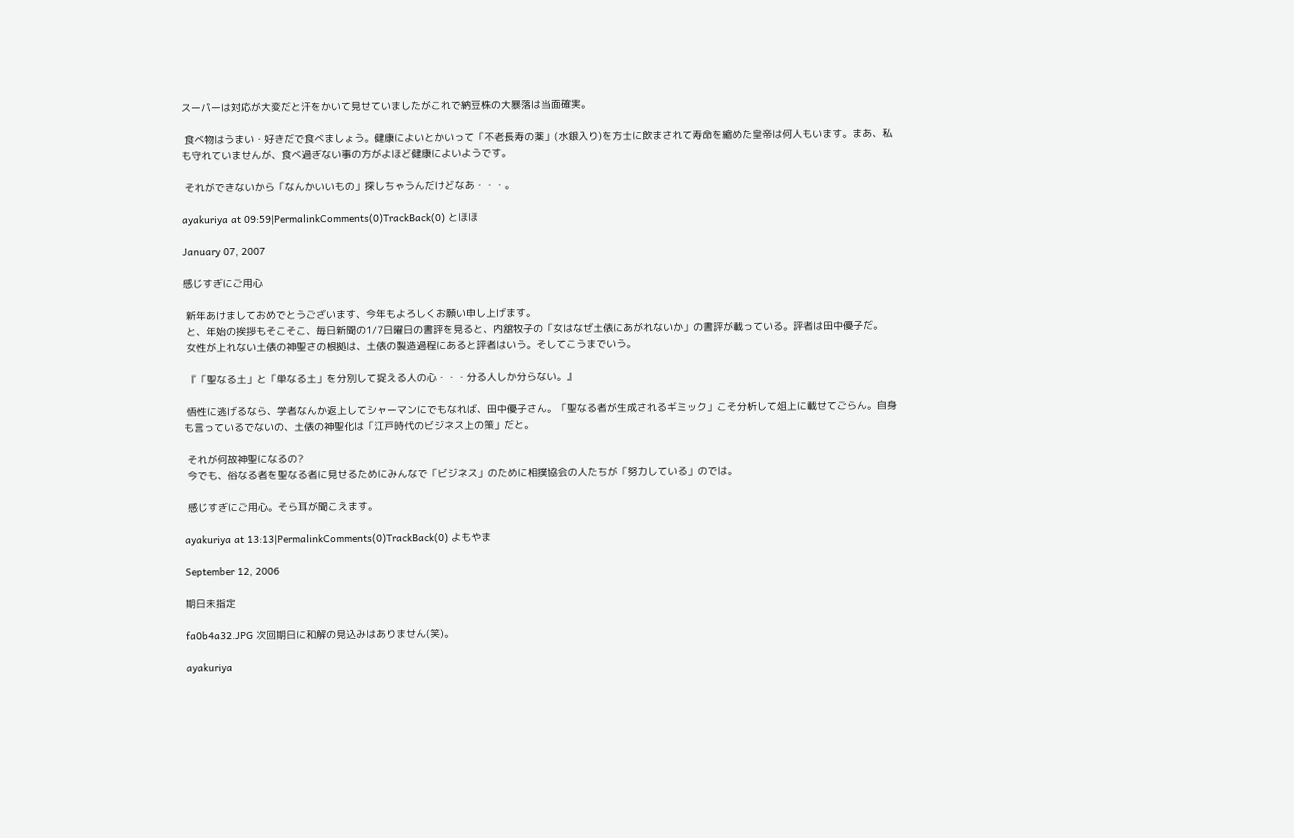スーパーは対応が大変だと汗をかいて見せていましたがこれで納豆株の大暴落は当面確実。

 食べ物はうまい・好きだで食べましょう。健康によいとかいって「不老長寿の薬」(水銀入り)を方士に飲まされて寿命を縮めた皇帝は何人もいます。まあ、私も守れていませんが、食べ過ぎない事の方がよほど健康によいようです。

 それができないから「なんかいいもの」探しちゃうんだけどなあ・・・。

ayakuriya at 09:59|PermalinkComments(0)TrackBack(0) とほほ

January 07, 2007

感じすぎにご用心

 新年あけましておめでとうございます、今年もよろしくお願い申し上げます。
 と、年始の挨拶もそこそこ、毎日新聞の1/7日曜日の書評を見ると、内舘牧子の「女はなぜ土俵にあがれないか」の書評が載っている。評者は田中優子だ。
 女性が上れない土俵の神聖さの根拠は、土俵の製造過程にあると評者はいう。そしてこうまでいう。

 『「聖なる土」と「単なる土」を分別して捉える人の心・・・分る人しか分らない。』

 悟性に逃げるなら、学者なんか返上してシャーマンにでもなれば、田中優子さん。「聖なる者が生成されるギミック」こそ分析して俎上に載せてごらん。自身も言っているでないの、土俵の神聖化は「江戸時代のビジネス上の策」だと。

 それが何故神聖になるの?
 今でも、俗なる者を聖なる者に見せるためにみんなで「ビジネス」のために相撲協会の人たちが「努力している」のでは。

 感じすぎにご用心。そら耳が聞こえます。

ayakuriya at 13:13|PermalinkComments(0)TrackBack(0) よもやま

September 12, 2006

期日未指定

fa0b4a32.JPG 次回期日に和解の見込みはありません(笑)。

ayakuriya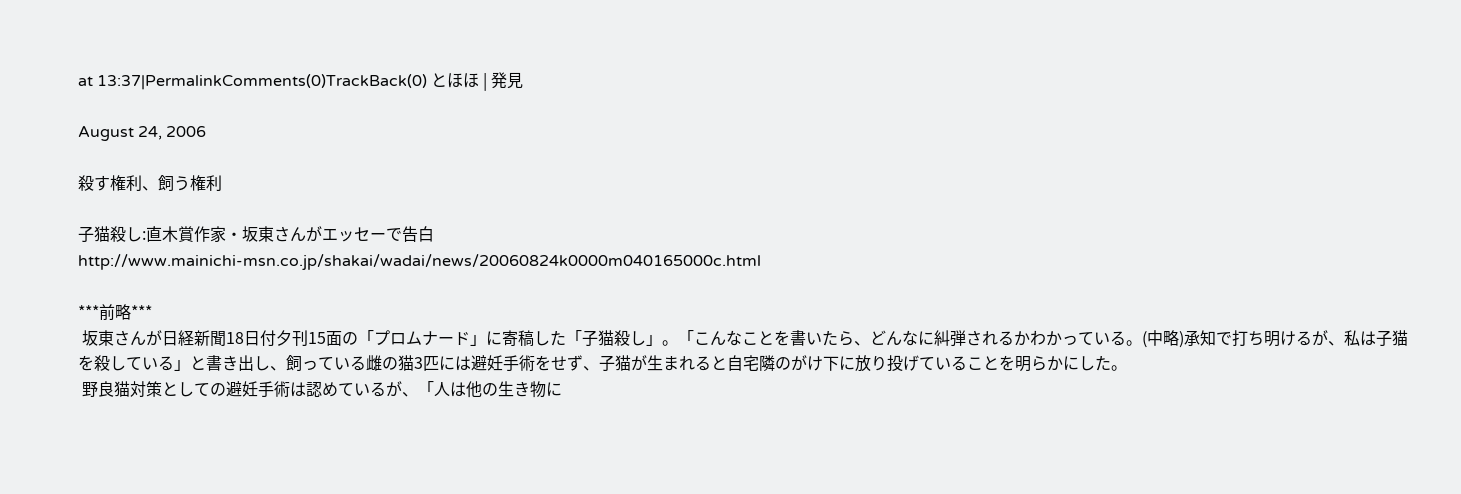at 13:37|PermalinkComments(0)TrackBack(0) とほほ | 発見

August 24, 2006

殺す権利、飼う権利

子猫殺し:直木賞作家・坂東さんがエッセーで告白
http://www.mainichi-msn.co.jp/shakai/wadai/news/20060824k0000m040165000c.html

***前略***
 坂東さんが日経新聞18日付夕刊15面の「プロムナード」に寄稿した「子猫殺し」。「こんなことを書いたら、どんなに糾弾されるかわかっている。(中略)承知で打ち明けるが、私は子猫を殺している」と書き出し、飼っている雌の猫3匹には避妊手術をせず、子猫が生まれると自宅隣のがけ下に放り投げていることを明らかにした。
 野良猫対策としての避妊手術は認めているが、「人は他の生き物に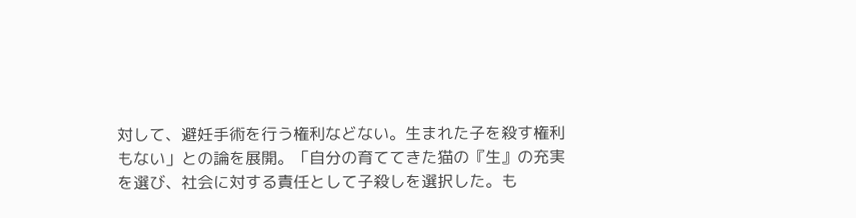対して、避妊手術を行う権利などない。生まれた子を殺す権利もない」との論を展開。「自分の育ててきた猫の『生』の充実を選び、社会に対する責任として子殺しを選択した。も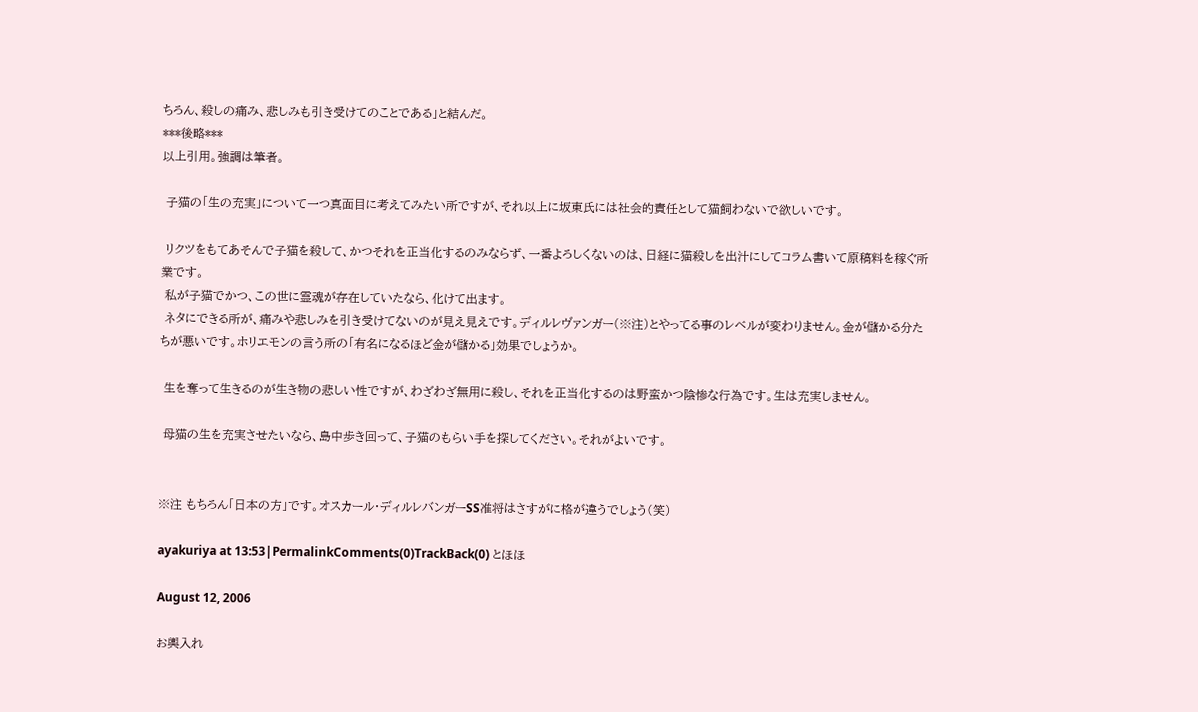ちろん、殺しの痛み、悲しみも引き受けてのことである」と結んだ。
***後略***
以上引用。強調は筆者。

 子猫の「生の充実」について一つ真面目に考えてみたい所ですが、それ以上に坂東氏には社会的責任として猫飼わないで欲しいです。

 リクツをもてあそんで子猫を殺して、かつそれを正当化するのみならず、一番よろしくないのは、日経に猫殺しを出汁にしてコラム書いて原稿料を稼ぐ所業です。
 私が子猫でかつ、この世に霊魂が存在していたなら、化けて出ます。
 ネタにできる所が、痛みや悲しみを引き受けてないのが見え見えです。ディルレヴァンガー(※注)とやってる事のレベルが変わりません。金が儲かる分たちが悪いです。ホリエモンの言う所の「有名になるほど金が儲かる」効果でしょうか。

 生を奪って生きるのが生き物の悲しい性ですが、わざわざ無用に殺し、それを正当化するのは野蛮かつ陰惨な行為です。生は充実しません。

 母猫の生を充実させたいなら、島中歩き回って、子猫のもらい手を探してください。それがよいです。


※注 もちろん「日本の方」です。オスカール・ディルレバンガーSS准将はさすがに格が違うでしょう(笑)

ayakuriya at 13:53|PermalinkComments(0)TrackBack(0) とほほ

August 12, 2006

お輿入れ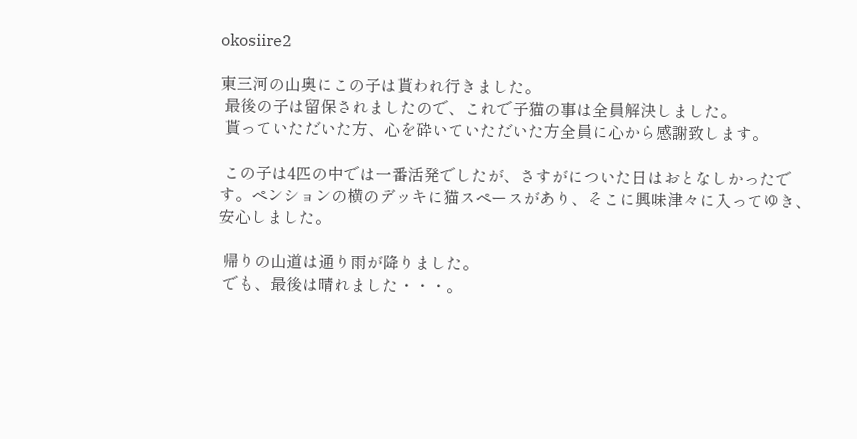okosiire2

東三河の山奥にこの子は貰われ行きました。
 最後の子は留保されましたので、これで子猫の事は全員解決しました。
 貰っていただいた方、心を砕いていただいた方全員に心から感謝致します。

 この子は4匹の中では一番活発でしたが、さすがについた日はおとなしかったです。ペンションの横のデッキに猫スペースがあり、そこに興味津々に入ってゆき、安心しました。

 帰りの山道は通り雨が降りました。
 でも、最後は晴れました・・・。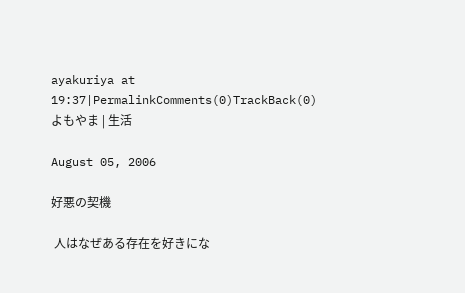ayakuriya at 19:37|PermalinkComments(0)TrackBack(0) よもやま | 生活

August 05, 2006

好悪の契機

 人はなぜある存在を好きにな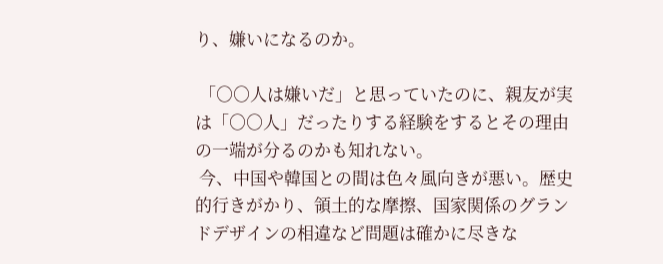り、嫌いになるのか。

 「○○人は嫌いだ」と思っていたのに、親友が実は「○○人」だったりする経験をするとその理由の一端が分るのかも知れない。
 今、中国や韓国との間は色々風向きが悪い。歴史的行きがかり、領土的な摩擦、国家関係のグランドデザインの相違など問題は確かに尽きな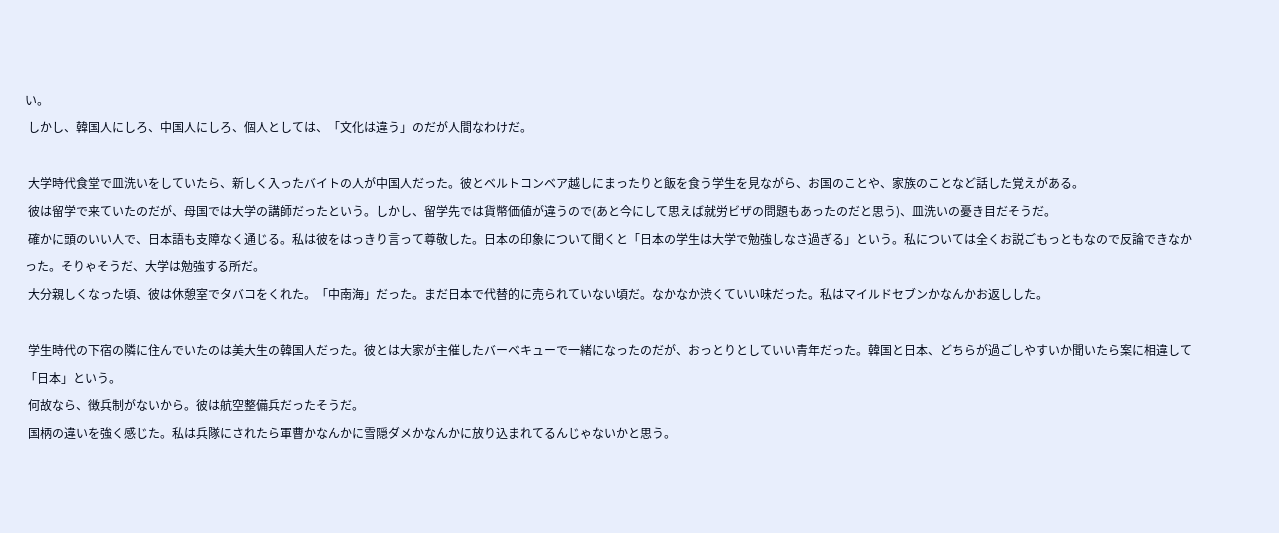い。
 しかし、韓国人にしろ、中国人にしろ、個人としては、「文化は違う」のだが人間なわけだ。

 大学時代食堂で皿洗いをしていたら、新しく入ったバイトの人が中国人だった。彼とベルトコンベア越しにまったりと飯を食う学生を見ながら、お国のことや、家族のことなど話した覚えがある。
 彼は留学で来ていたのだが、母国では大学の講師だったという。しかし、留学先では貨幣価値が違うので(あと今にして思えば就労ビザの問題もあったのだと思う)、皿洗いの憂き目だそうだ。
 確かに頭のいい人で、日本語も支障なく通じる。私は彼をはっきり言って尊敬した。日本の印象について聞くと「日本の学生は大学で勉強しなさ過ぎる」という。私については全くお説ごもっともなので反論できなかった。そりゃそうだ、大学は勉強する所だ。
 大分親しくなった頃、彼は休憩室でタバコをくれた。「中南海」だった。まだ日本で代替的に売られていない頃だ。なかなか渋くていい味だった。私はマイルドセブンかなんかお返しした。

 学生時代の下宿の隣に住んでいたのは美大生の韓国人だった。彼とは大家が主催したバーベキューで一緒になったのだが、おっとりとしていい青年だった。韓国と日本、どちらが過ごしやすいか聞いたら案に相違して「日本」という。
 何故なら、徴兵制がないから。彼は航空整備兵だったそうだ。
 国柄の違いを強く感じた。私は兵隊にされたら軍曹かなんかに雪隠ダメかなんかに放り込まれてるんじゃないかと思う。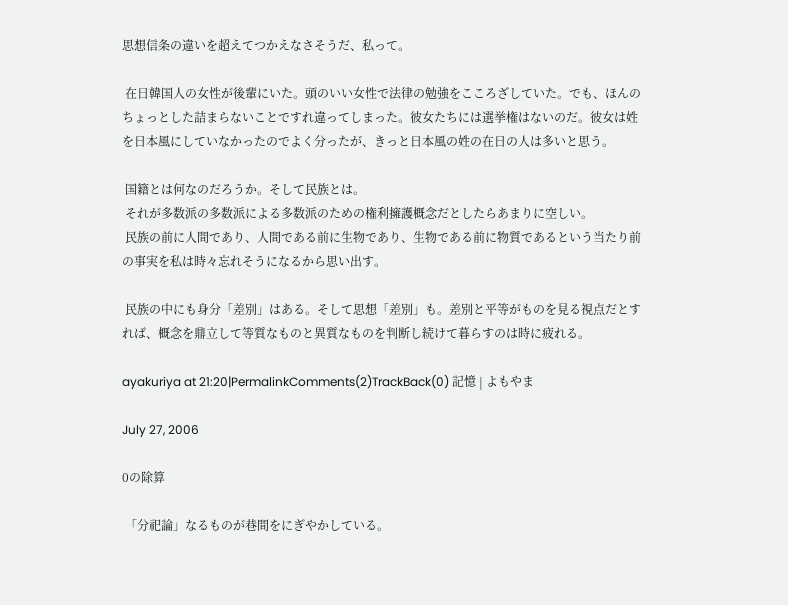思想信条の違いを超えてつかえなさそうだ、私って。

 在日韓国人の女性が後輩にいた。頭のいい女性で法律の勉強をこころざしていた。でも、ほんのちょっとした詰まらないことですれ違ってしまった。彼女たちには選挙権はないのだ。彼女は姓を日本風にしていなかったのでよく分ったが、きっと日本風の姓の在日の人は多いと思う。

 国籍とは何なのだろうか。そして民族とは。
 それが多数派の多数派による多数派のための権利擁護概念だとしたらあまりに空しい。
 民族の前に人間であり、人間である前に生物であり、生物である前に物質であるという当たり前の事実を私は時々忘れそうになるから思い出す。

 民族の中にも身分「差別」はある。そして思想「差別」も。差別と平等がものを見る視点だとすれば、概念を鼎立して等質なものと異質なものを判断し続けて暮らすのは時に疲れる。

ayakuriya at 21:20|PermalinkComments(2)TrackBack(0) 記憶 | よもやま

July 27, 2006

0の除算

 「分祀論」なるものが巷間をにぎやかしている。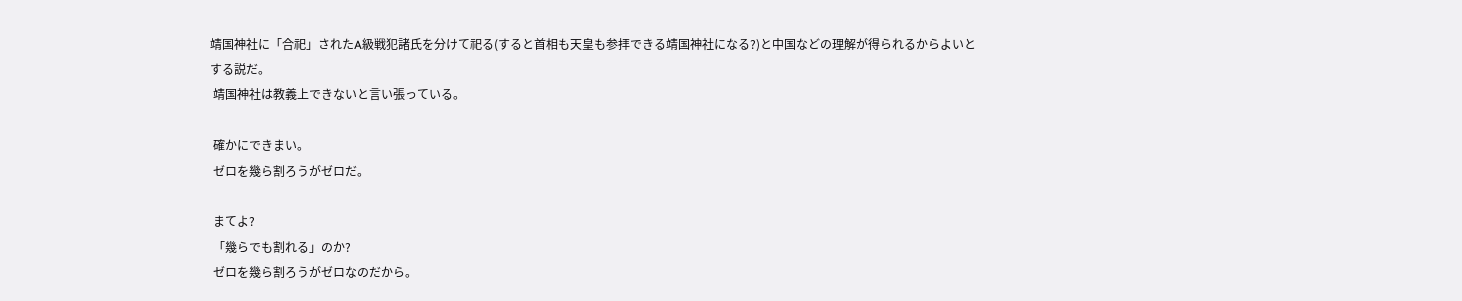靖国神社に「合祀」されたA級戦犯諸氏を分けて祀る(すると首相も天皇も参拝できる靖国神社になる?)と中国などの理解が得られるからよいとする説だ。
 靖国神社は教義上できないと言い張っている。

 確かにできまい。
 ゼロを幾ら割ろうがゼロだ。

 まてよ?
 「幾らでも割れる」のか?
 ゼロを幾ら割ろうがゼロなのだから。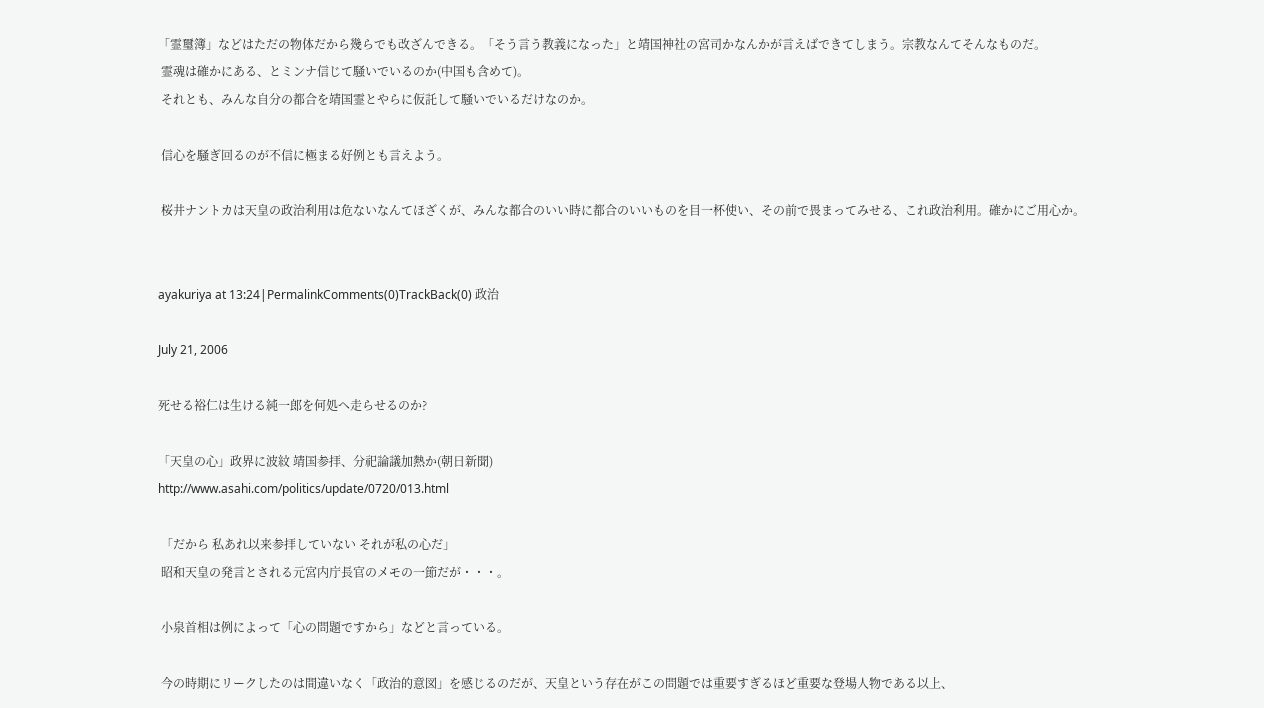「霊璽簿」などはただの物体だから幾らでも改ざんできる。「そう言う教義になった」と靖国神社の宮司かなんかが言えばできてしまう。宗教なんてそんなものだ。
 霊魂は確かにある、とミンナ信じて騒いでいるのか(中国も含めて)。
 それとも、みんな自分の都合を靖国霊とやらに仮託して騒いでいるだけなのか。

 信心を騒ぎ回るのが不信に極まる好例とも言えよう。

 桜井ナントカは天皇の政治利用は危ないなんてほざくが、みんな都合のいい時に都合のいいものを目一杯使い、その前で畏まってみせる、これ政治利用。確かにご用心か。


ayakuriya at 13:24|PermalinkComments(0)TrackBack(0) 政治

July 21, 2006

死せる裕仁は生ける純一郎を何処へ走らせるのか?

「天皇の心」政界に波紋 靖国参拝、分祀論議加熱か(朝日新聞)
http://www.asahi.com/politics/update/0720/013.html

 「だから 私あれ以来参拝していない それが私の心だ」
 昭和天皇の発言とされる元宮内庁長官のメモの一節だが・・・。

 小泉首相は例によって「心の問題ですから」などと言っている。

 今の時期にリークしたのは間違いなく「政治的意図」を感じるのだが、天皇という存在がこの問題では重要すぎるほど重要な登場人物である以上、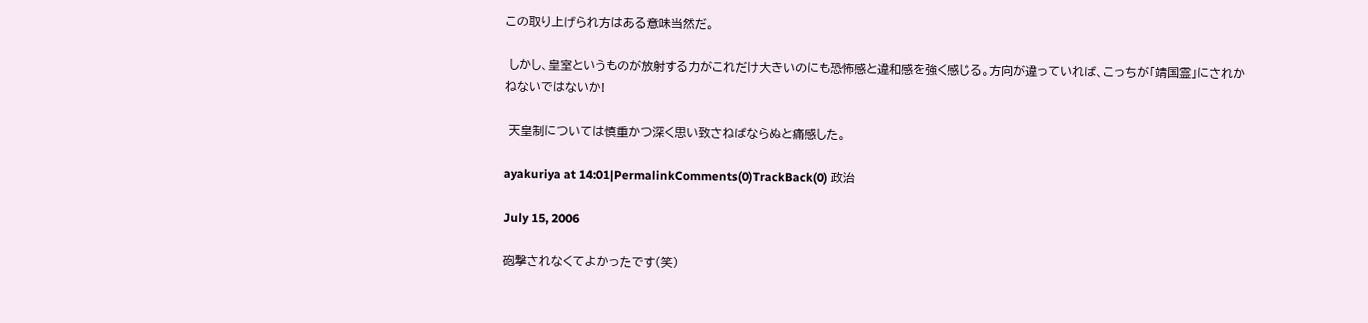この取り上げられ方はある意味当然だ。

 しかし、皇室というものが放射する力がこれだけ大きいのにも恐怖感と違和感を強く感じる。方向が違っていれば、こっちが「靖国霊」にされかねないではないか!

 天皇制については慎重かつ深く思い致さねばならぬと痛感した。

ayakuriya at 14:01|PermalinkComments(0)TrackBack(0) 政治

July 15, 2006

砲撃されなくてよかったです(笑)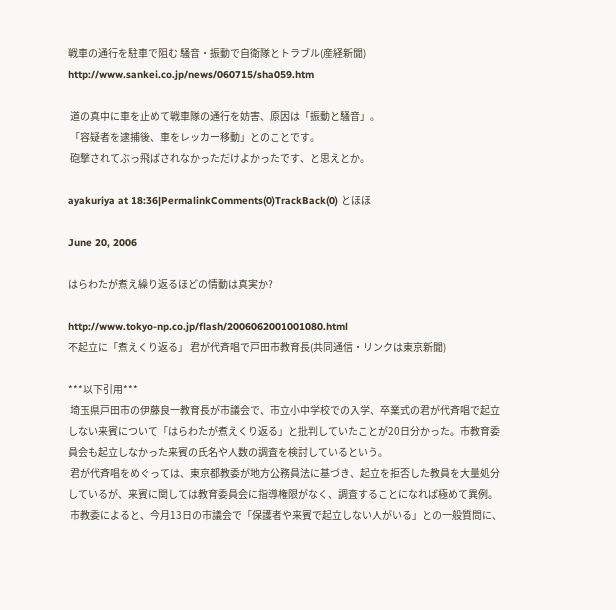戦車の通行を駐車で阻む 騒音・振動で自衛隊とトラブル(産経新聞)
http://www.sankei.co.jp/news/060715/sha059.htm

 道の真中に車を止めて戦車隊の通行を妨害、原因は「振動と騒音」。
 「容疑者を逮捕後、車をレッカー移動」とのことです。
 砲撃されてぶっ飛ばされなかっただけよかったです、と思えとか。

ayakuriya at 18:36|PermalinkComments(0)TrackBack(0) とほほ

June 20, 2006

はらわたが煮え繰り返るほどの情動は真実か?

http://www.tokyo-np.co.jp/flash/2006062001001080.html
不起立に「煮えくり返る」 君が代斉唱で戸田市教育長(共同通信・リンクは東京新聞)

***以下引用***
 埼玉県戸田市の伊藤良一教育長が市議会で、市立小中学校での入学、卒業式の君が代斉唱で起立しない来賓について「はらわたが煮えくり返る」と批判していたことが20日分かった。市教育委員会も起立しなかった来賓の氏名や人数の調査を検討しているという。
 君が代斉唱をめぐっては、東京都教委が地方公務員法に基づき、起立を拒否した教員を大量処分しているが、来賓に関しては教育委員会に指導権限がなく、調査することになれば極めて異例。
 市教委によると、今月13日の市議会で「保護者や来賓で起立しない人がいる」との一般質問に、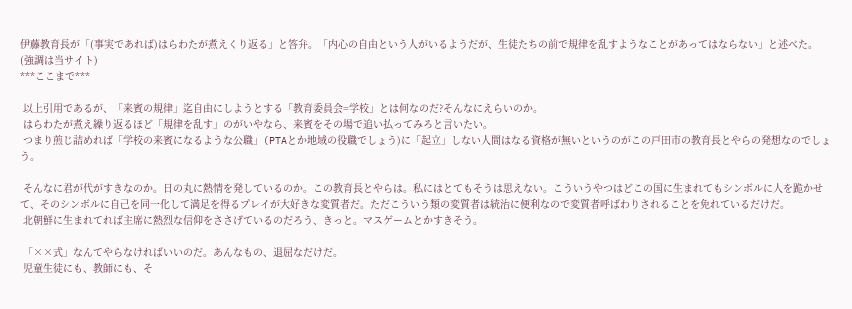伊藤教育長が「(事実であれば)はらわたが煮えくり返る」と答弁。「内心の自由という人がいるようだが、生徒たちの前で規律を乱すようなことがあってはならない」と述べた。
(強調は当サイト)
***ここまで***

 以上引用であるが、「来賓の規律」迄自由にしようとする「教育委員会=学校」とは何なのだ?そんなにえらいのか。
 はらわたが煮え繰り返るほど「規律を乱す」のがいやなら、来賓をその場で追い払ってみろと言いたい。
 つまり煎じ詰めれば「学校の来賓になるような公職」(PTAとか地域の役職でしょう)に「起立」しない人間はなる資格が無いというのがこの戸田市の教育長とやらの発想なのでしょう。

 そんなに君が代がすきなのか。日の丸に熱情を発しているのか。この教育長とやらは。私にはとてもそうは思えない。こういうやつはどこの国に生まれてもシンボルに人を跪かせて、そのシンボルに自己を同一化して満足を得るプレイが大好きな変質者だ。ただこういう類の変質者は統治に便利なので変質者呼ばわりされることを免れているだけだ。
 北朝鮮に生まれてれば主席に熱烈な信仰をささげているのだろう、きっと。マスゲームとかすきそう。

 「××式」なんてやらなければいいのだ。あんなもの、退屈なだけだ。
 児童生徒にも、教師にも、そ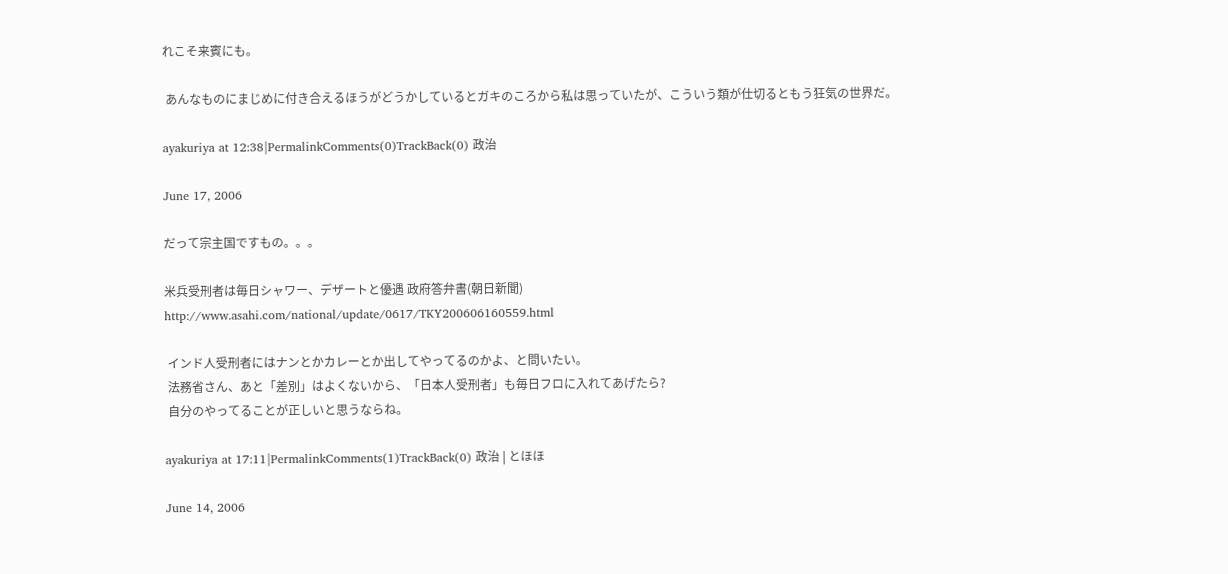れこそ来賓にも。

 あんなものにまじめに付き合えるほうがどうかしているとガキのころから私は思っていたが、こういう類が仕切るともう狂気の世界だ。

ayakuriya at 12:38|PermalinkComments(0)TrackBack(0) 政治

June 17, 2006

だって宗主国ですもの。。。

米兵受刑者は毎日シャワー、デザートと優遇 政府答弁書(朝日新聞)
http://www.asahi.com/national/update/0617/TKY200606160559.html

 インド人受刑者にはナンとかカレーとか出してやってるのかよ、と問いたい。
 法務省さん、あと「差別」はよくないから、「日本人受刑者」も毎日フロに入れてあげたら?
 自分のやってることが正しいと思うならね。

ayakuriya at 17:11|PermalinkComments(1)TrackBack(0) 政治 | とほほ

June 14, 2006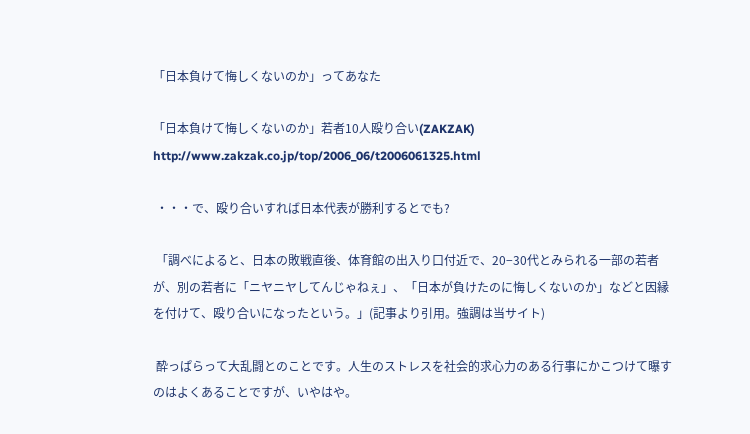「日本負けて悔しくないのか」ってあなた

「日本負けて悔しくないのか」若者10人殴り合い(ZAKZAK)
http://www.zakzak.co.jp/top/2006_06/t2006061325.html

 ・・・で、殴り合いすれば日本代表が勝利するとでも?

 「調べによると、日本の敗戦直後、体育館の出入り口付近で、20−30代とみられる一部の若者が、別の若者に「ニヤニヤしてんじゃねぇ」、「日本が負けたのに悔しくないのか」などと因縁を付けて、殴り合いになったという。」(記事より引用。強調は当サイト)

 酔っぱらって大乱闘とのことです。人生のストレスを社会的求心力のある行事にかこつけて曝すのはよくあることですが、いやはや。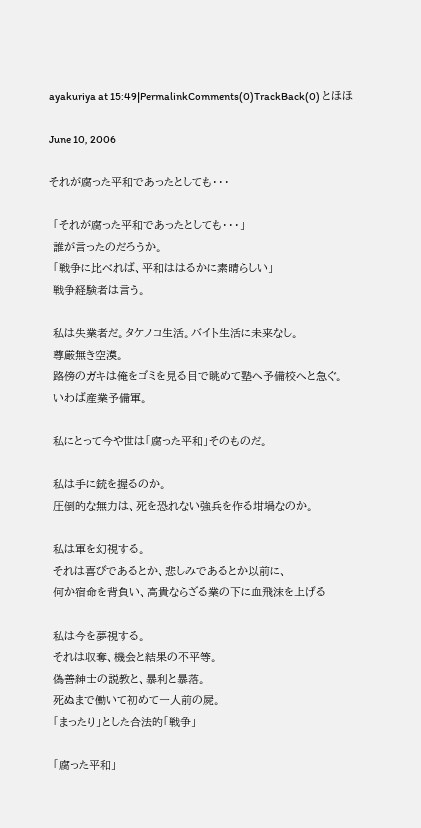ayakuriya at 15:49|PermalinkComments(0)TrackBack(0) とほほ

June 10, 2006

それが腐った平和であったとしても・・・

 「それが腐った平和であったとしても・・・」
 誰が言ったのだろうか。
 「戦争に比べれば、平和ははるかに素晴らしい」
 戦争経験者は言う。

 私は失業者だ。タケノコ生活。バイト生活に未来なし。
 尊厳無き空漠。
 路傍のガキは俺をゴミを見る目で眺めて塾へ予備校へと急ぐ。
 いわば産業予備軍。

 私にとって今や世は「腐った平和」そのものだ。

 私は手に銃を握るのか。
 圧倒的な無力は、死を恐れない強兵を作る坩堝なのか。

 私は軍を幻視する。
 それは喜びであるとか、悲しみであるとか以前に、
 何か宿命を背負い、高貴ならざる業の下に血飛沫を上げる

 私は今を夢視する。
 それは収奪、機会と結果の不平等。
 偽善紳士の説教と、暴利と暴落。
 死ぬまで働いて初めて一人前の屍。
 「まったり」とした合法的「戦争」

 「腐った平和」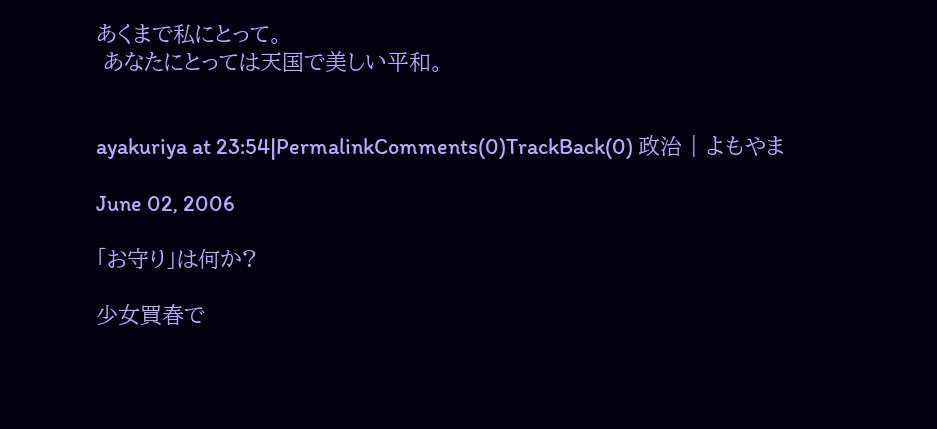あくまで私にとって。
 あなたにとっては天国で美しい平和。


ayakuriya at 23:54|PermalinkComments(0)TrackBack(0) 政治 | よもやま

June 02, 2006

「お守り」は何か?

少女買春で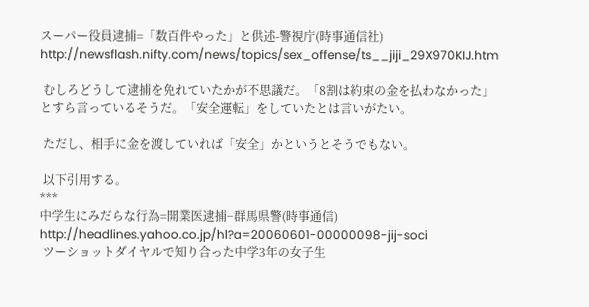スーパー役員逮捕=「数百件やった」と供述-警視庁(時事通信社)
http://newsflash.nifty.com/news/topics/sex_offense/ts__jiji_29X970KIJ.htm

 むしろどうして逮捕を免れていたかが不思議だ。「8割は約束の金を払わなかった」とすら言っているそうだ。「安全運転」をしていたとは言いがたい。

 ただし、相手に金を渡していれば「安全」かというとそうでもない。

 以下引用する。
***
中学生にみだらな行為=開業医逮捕−群馬県警(時事通信)
http://headlines.yahoo.co.jp/hl?a=20060601-00000098-jij-soci
 ツーショットダイヤルで知り合った中学3年の女子生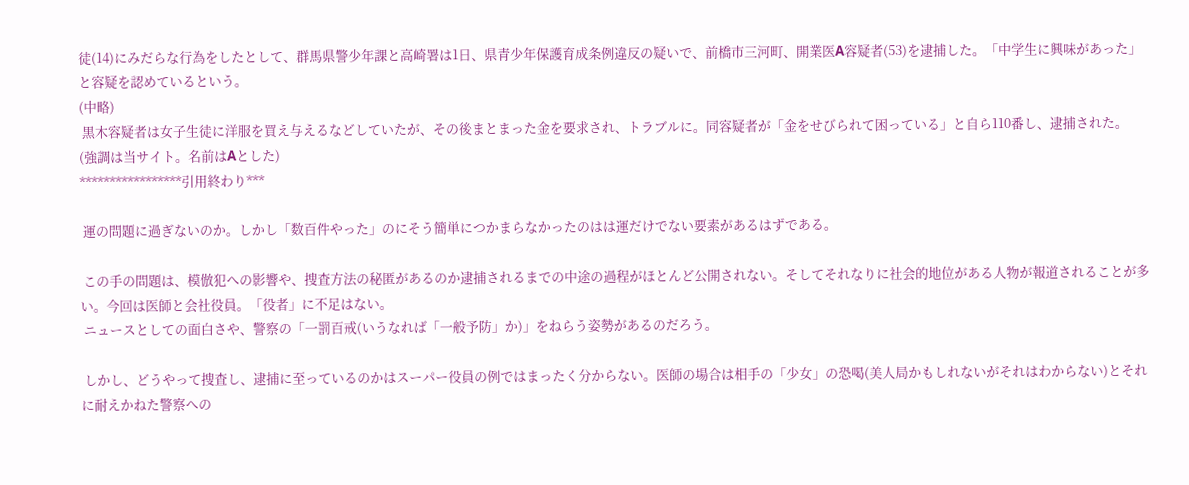徒(14)にみだらな行為をしたとして、群馬県警少年課と高崎署は1日、県青少年保護育成条例違反の疑いで、前橋市三河町、開業医A容疑者(53)を逮捕した。「中学生に興味があった」と容疑を認めているという。
(中略)
 黒木容疑者は女子生徒に洋服を買え与えるなどしていたが、その後まとまった金を要求され、トラブルに。同容疑者が「金をせびられて困っている」と自ら110番し、逮捕された。
(強調は当サイト。名前はAとした)
*****************引用終わり***

 運の問題に過ぎないのか。しかし「数百件やった」のにそう簡単につかまらなかったのはは運だけでない要素があるはずである。

 この手の問題は、模倣犯への影響や、捜査方法の秘匿があるのか逮捕されるまでの中途の過程がほとんど公開されない。そしてそれなりに社会的地位がある人物が報道されることが多い。今回は医師と会社役員。「役者」に不足はない。
 ニュースとしての面白さや、警察の「一罰百戒(いうなれば「一般予防」か)」をねらう姿勢があるのだろう。

 しかし、どうやって捜査し、逮捕に至っているのかはスーパー役員の例ではまったく分からない。医師の場合は相手の「少女」の恐喝(美人局かもしれないがそれはわからない)とそれに耐えかねた警察への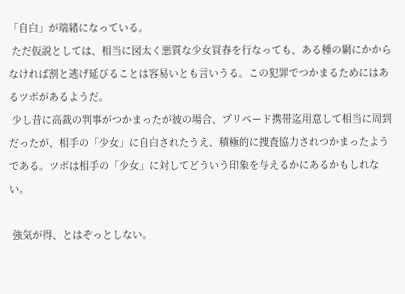「自白」が端緒になっている。
 ただ仮説としては、相当に図太く悪質な少女買春を行なっても、ある種の網にかからなければ割と逃げ延びることは容易いとも言いうる。この犯罪でつかまるためにはあるツボがあるようだ。
 少し昔に高裁の判事がつかまったが彼の場合、プリペード携帯迄用意して相当に周到だったが、相手の「少女」に自白されたうえ、積極的に捜査協力されつかまったようである。ツボは相手の「少女」に対してどういう印象を与えるかにあるかもしれない。

 強気が得、とはぞっとしない。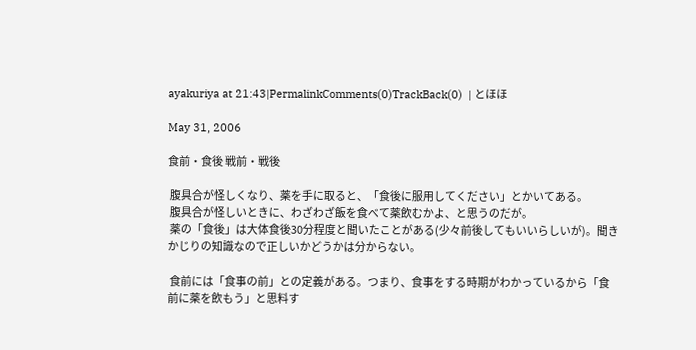ayakuriya at 21:43|PermalinkComments(0)TrackBack(0)  | とほほ

May 31, 2006

食前・食後 戦前・戦後

 腹具合が怪しくなり、薬を手に取ると、「食後に服用してください」とかいてある。
 腹具合が怪しいときに、わざわざ飯を食べて薬飲むかよ、と思うのだが。
 薬の「食後」は大体食後30分程度と聞いたことがある(少々前後してもいいらしいが)。聞きかじりの知識なので正しいかどうかは分からない。

 食前には「食事の前」との定義がある。つまり、食事をする時期がわかっているから「食前に薬を飲もう」と思料す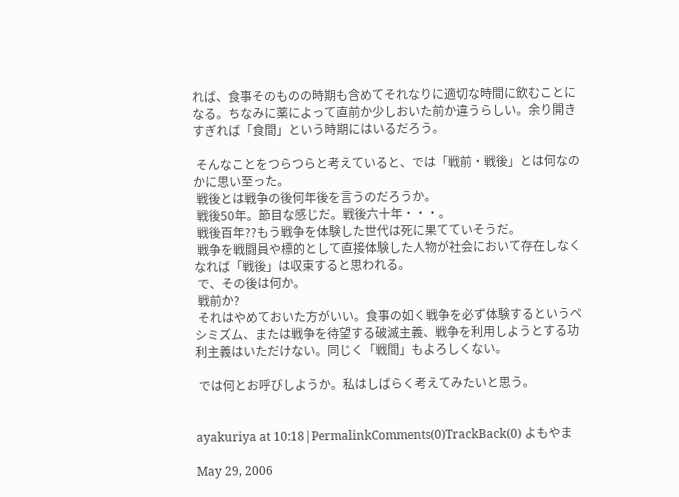れば、食事そのものの時期も含めてそれなりに適切な時間に飲むことになる。ちなみに薬によって直前か少しおいた前か違うらしい。余り開きすぎれば「食間」という時期にはいるだろう。

 そんなことをつらつらと考えていると、では「戦前・戦後」とは何なのかに思い至った。
 戦後とは戦争の後何年後を言うのだろうか。
 戦後50年。節目な感じだ。戦後六十年・・・。
 戦後百年??もう戦争を体験した世代は死に果てていそうだ。
 戦争を戦闘員や標的として直接体験した人物が社会において存在しなくなれば「戦後」は収束すると思われる。
 で、その後は何か。
 戦前か?
 それはやめておいた方がいい。食事の如く戦争を必ず体験するというペシミズム、または戦争を待望する破滅主義、戦争を利用しようとする功利主義はいただけない。同じく「戦間」もよろしくない。

 では何とお呼びしようか。私はしばらく考えてみたいと思う。


ayakuriya at 10:18|PermalinkComments(0)TrackBack(0) よもやま

May 29, 2006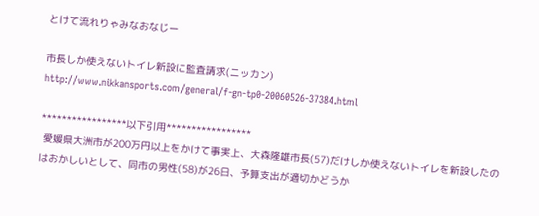とけて流れりゃみなおなじー

市長しか使えないトイレ新設に監査請求(ニッカン)
http://www.nikkansports.com/general/f-gn-tp0-20060526-37384.html

*****************以下引用*****************
 愛媛県大洲市が200万円以上をかけて事実上、大森隆雄市長(57)だけしか使えないトイレを新設したのはおかしいとして、同市の男性(58)が26日、予算支出が適切かどうか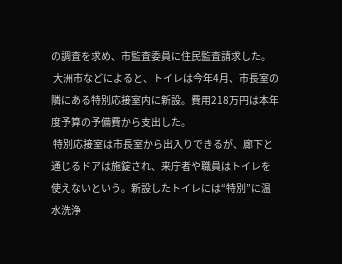の調査を求め、市監査委員に住民監査請求した。
 大洲市などによると、トイレは今年4月、市長室の隣にある特別応接室内に新設。費用218万円は本年度予算の予備費から支出した。
 特別応接室は市長室から出入りできるが、廊下と通じるドアは施錠され、来庁者や職員はトイレを使えないという。新設したトイレには“特別”に温水洗浄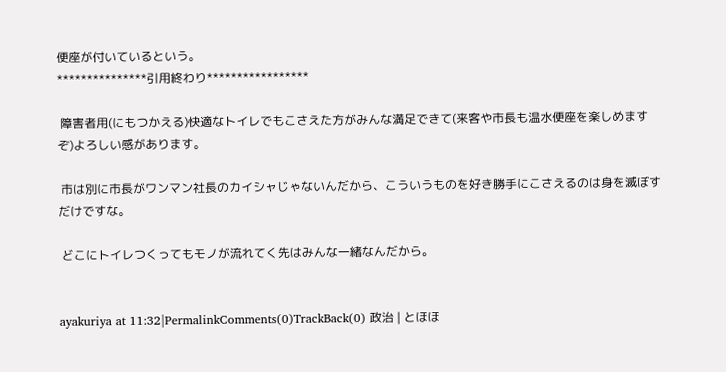便座が付いているという。
***************引用終わり*****************

 障害者用(にもつかえる)快適なトイレでもこさえた方がみんな満足できて(来客や市長も温水便座を楽しめますぞ)よろしい感があります。

 市は別に市長がワンマン社長のカイシャじゃないんだから、こういうものを好き勝手にこさえるのは身を滅ぼすだけですな。

 どこにトイレつくってもモノが流れてく先はみんな一緒なんだから。


ayakuriya at 11:32|PermalinkComments(0)TrackBack(0) 政治 | とほほ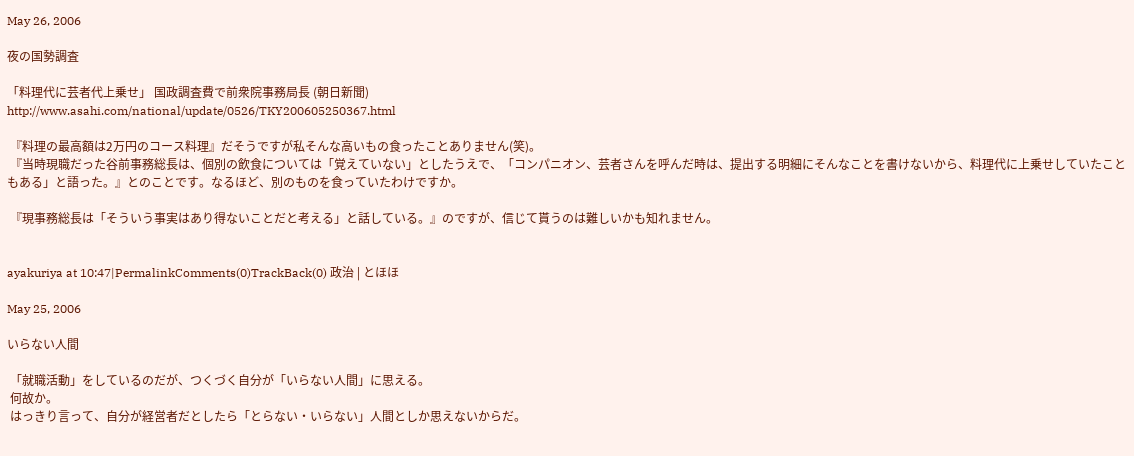May 26, 2006

夜の国勢調査

「料理代に芸者代上乗せ」 国政調査費で前衆院事務局長 (朝日新聞)
http://www.asahi.com/national/update/0526/TKY200605250367.html

 『料理の最高額は2万円のコース料理』だそうですが私そんな高いもの食ったことありません(笑)。
 『当時現職だった谷前事務総長は、個別の飲食については「覚えていない」としたうえで、「コンパニオン、芸者さんを呼んだ時は、提出する明細にそんなことを書けないから、料理代に上乗せしていたこともある」と語った。』とのことです。なるほど、別のものを食っていたわけですか。

 『現事務総長は「そういう事実はあり得ないことだと考える」と話している。』のですが、信じて貰うのは難しいかも知れません。


ayakuriya at 10:47|PermalinkComments(0)TrackBack(0) 政治 | とほほ

May 25, 2006

いらない人間

 「就職活動」をしているのだが、つくづく自分が「いらない人間」に思える。
 何故か。
 はっきり言って、自分が経営者だとしたら「とらない・いらない」人間としか思えないからだ。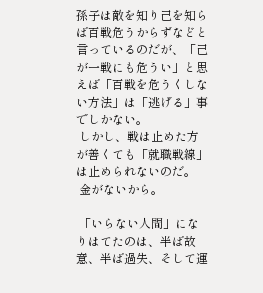孫子は敵を知り己を知らば百戦危うからずなどと言っているのだが、「己が一戦にも危うい」と思えば「百戦を危うくしない方法」は「逃げる」事でしかない。
 しかし、戦は止めた方が善くても「就職戦線」は止められないのだ。
 金がないから。

 「いらない人間」になりはてたのは、半ば故意、半ば過失、そして運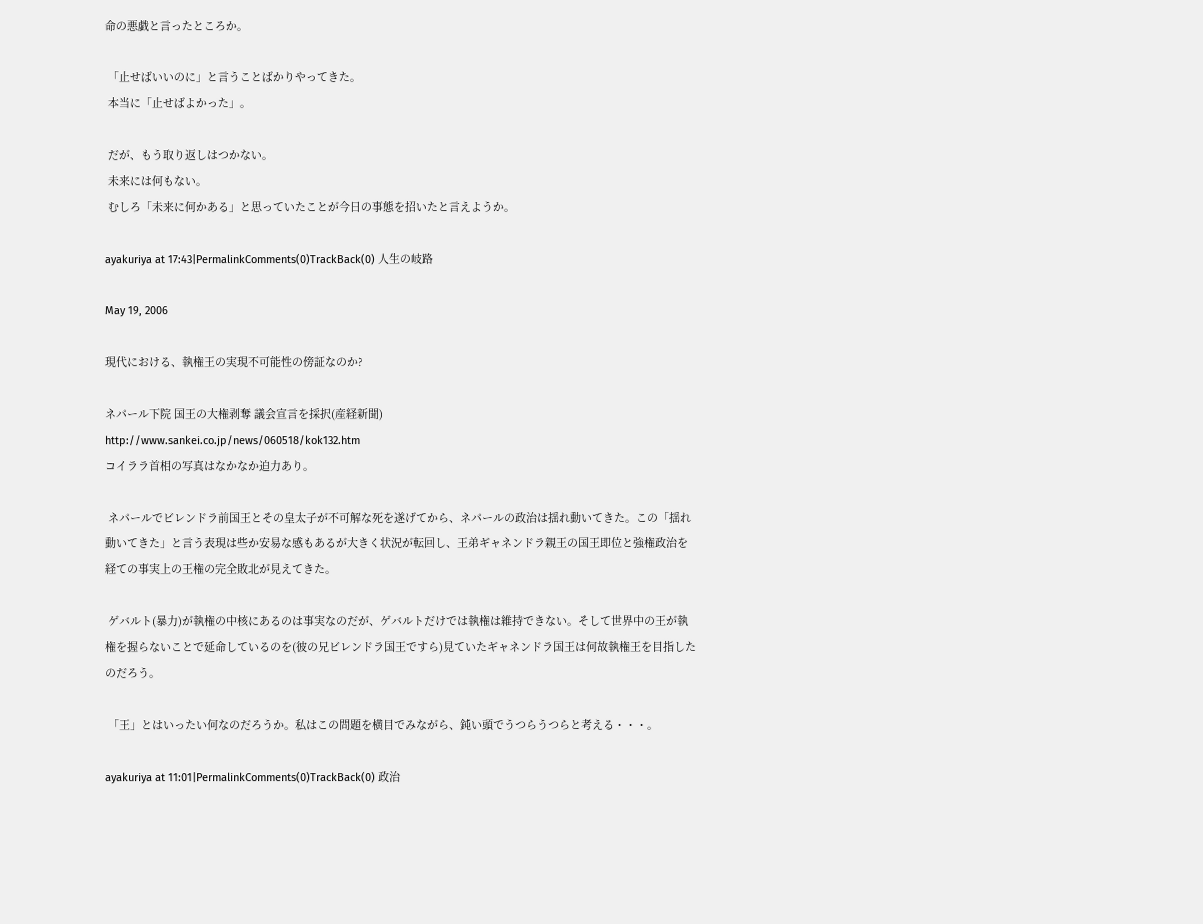命の悪戯と言ったところか。

 「止せばいいのに」と言うことばかりやってきた。
 本当に「止せばよかった」。

 だが、もう取り返しはつかない。
 未来には何もない。
 むしろ「未来に何かある」と思っていたことが今日の事態を招いたと言えようか。

ayakuriya at 17:43|PermalinkComments(0)TrackBack(0) 人生の岐路

May 19, 2006

現代における、執権王の実現不可能性の傍証なのか?

ネパール下院 国王の大権剥奪 議会宣言を採択(産経新聞)
http://www.sankei.co.jp/news/060518/kok132.htm
コイララ首相の写真はなかなか迫力あり。

 ネパールでビレンドラ前国王とその皇太子が不可解な死を遂げてから、ネパールの政治は揺れ動いてきた。この「揺れ動いてきた」と言う表現は些か安易な感もあるが大きく状況が転回し、王弟ギャネンドラ親王の国王即位と強権政治を経ての事実上の王権の完全敗北が見えてきた。

 ゲバルト(暴力)が執権の中核にあるのは事実なのだが、ゲバルトだけでは執権は維持できない。そして世界中の王が執権を握らないことで延命しているのを(彼の兄ビレンドラ国王ですら)見ていたギャネンドラ国王は何故執権王を目指したのだろう。

 「王」とはいったい何なのだろうか。私はこの問題を横目でみながら、鈍い頭でうつらうつらと考える・・・。

ayakuriya at 11:01|PermalinkComments(0)TrackBack(0) 政治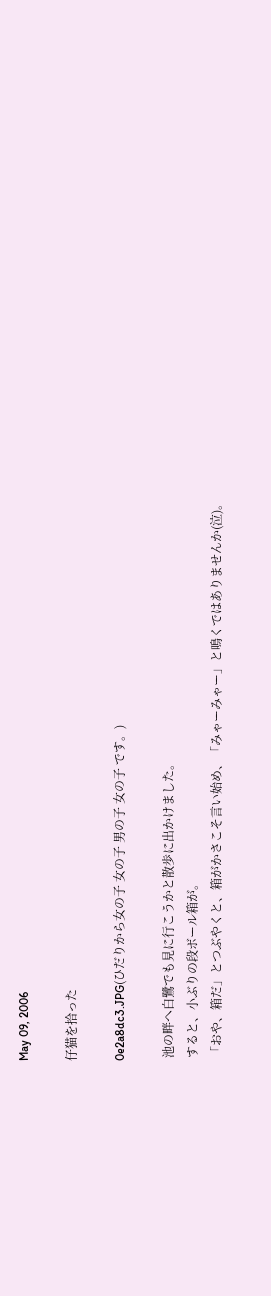May 09, 2006

仔猫を拾った

0e2a8dc3.JPG(ひだりから女の子 女の子 男の子 女の子 です。)

 池の畔へ白鷺でも見に行こうかと散歩に出かけました。
 すると、小ぶりの段ボール箱が。
 「おや、箱だ」とつぶやくと、箱がかさこそ言い始め、「みゃーみゃー」と鳴くではありませんか(泣)。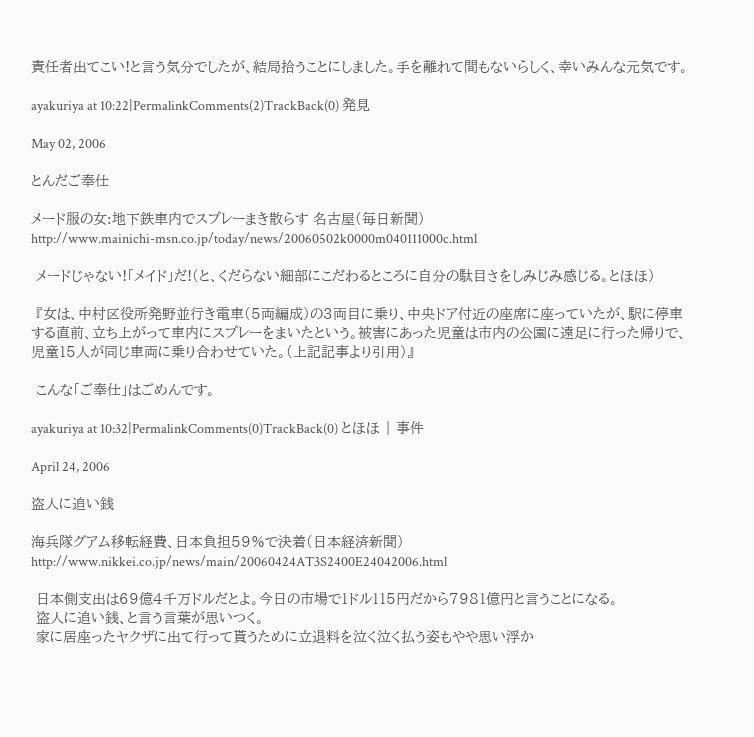責任者出てこい!と言う気分でしたが、結局拾うことにしました。手を離れて間もないらしく、幸いみんな元気です。

ayakuriya at 10:22|PermalinkComments(2)TrackBack(0) 発見

May 02, 2006

とんだご奉仕

メード服の女:地下鉄車内でスプレーまき散らす 名古屋(毎日新聞)
http://www.mainichi-msn.co.jp/today/news/20060502k0000m040111000c.html

 メードじゃない!「メイド」だ!(と、くだらない細部にこだわるところに自分の駄目さをしみじみ感じる。とほほ)

 『女は、中村区役所発野並行き電車(5両編成)の3両目に乗り、中央ドア付近の座席に座っていたが、駅に停車する直前、立ち上がって車内にスプレーをまいたという。被害にあった児童は市内の公園に遠足に行った帰りで、児童15人が同じ車両に乗り合わせていた。(上記記事より引用)』

 こんな「ご奉仕」はごめんです。

ayakuriya at 10:32|PermalinkComments(0)TrackBack(0) とほほ | 事件

April 24, 2006

盗人に追い銭

海兵隊グアム移転経費、日本負担59%で決着(日本経済新聞)
http://www.nikkei.co.jp/news/main/20060424AT3S2400E24042006.html

 日本側支出は69億4千万ドルだとよ。今日の市場で1ドル115円だから7981億円と言うことになる。
 盗人に追い銭、と言う言葉が思いつく。
 家に居座ったヤクザに出て行って貰うために立退料を泣く泣く払う姿もやや思い浮か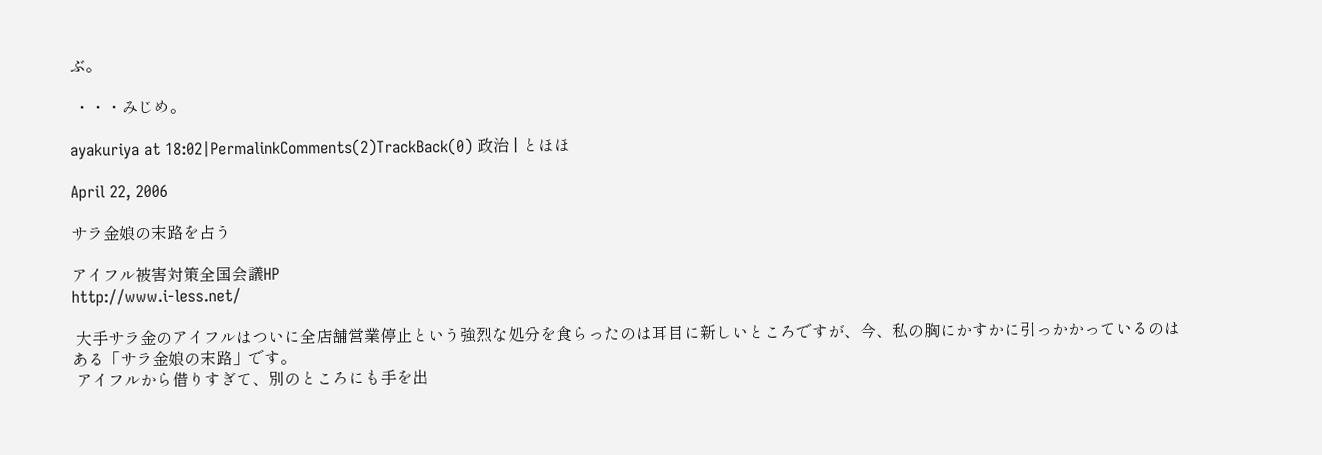ぶ。

 ・・・みじめ。

ayakuriya at 18:02|PermalinkComments(2)TrackBack(0) 政治 | とほほ

April 22, 2006

サラ金娘の末路を占う

アイフル被害対策全国会議HP
http://www.i-less.net/

 大手サラ金のアイフルはついに全店舗営業停止という強烈な処分を食らったのは耳目に新しいところですが、今、私の胸にかすかに引っかかっているのはある「サラ金娘の末路」です。
 アイフルから借りすぎて、別のところにも手を出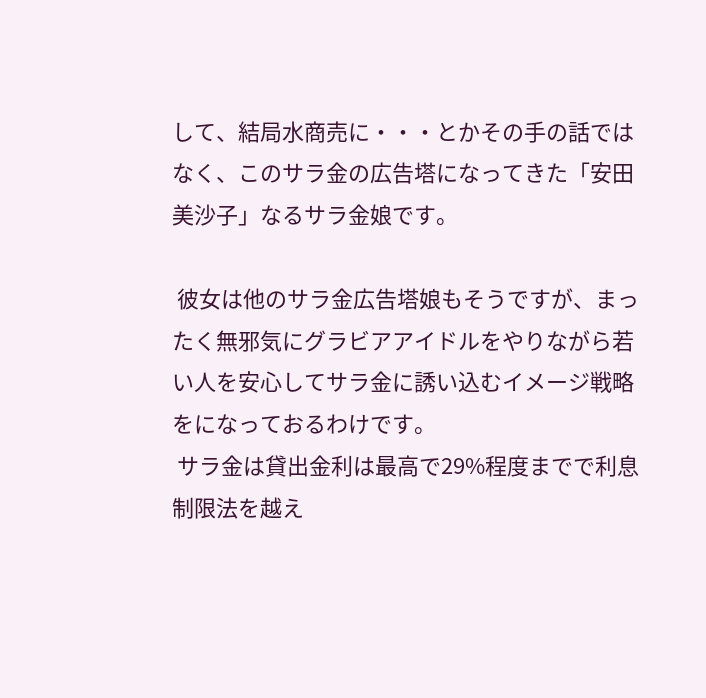して、結局水商売に・・・とかその手の話ではなく、このサラ金の広告塔になってきた「安田美沙子」なるサラ金娘です。

 彼女は他のサラ金広告塔娘もそうですが、まったく無邪気にグラビアアイドルをやりながら若い人を安心してサラ金に誘い込むイメージ戦略をになっておるわけです。
 サラ金は貸出金利は最高で29%程度までで利息制限法を越え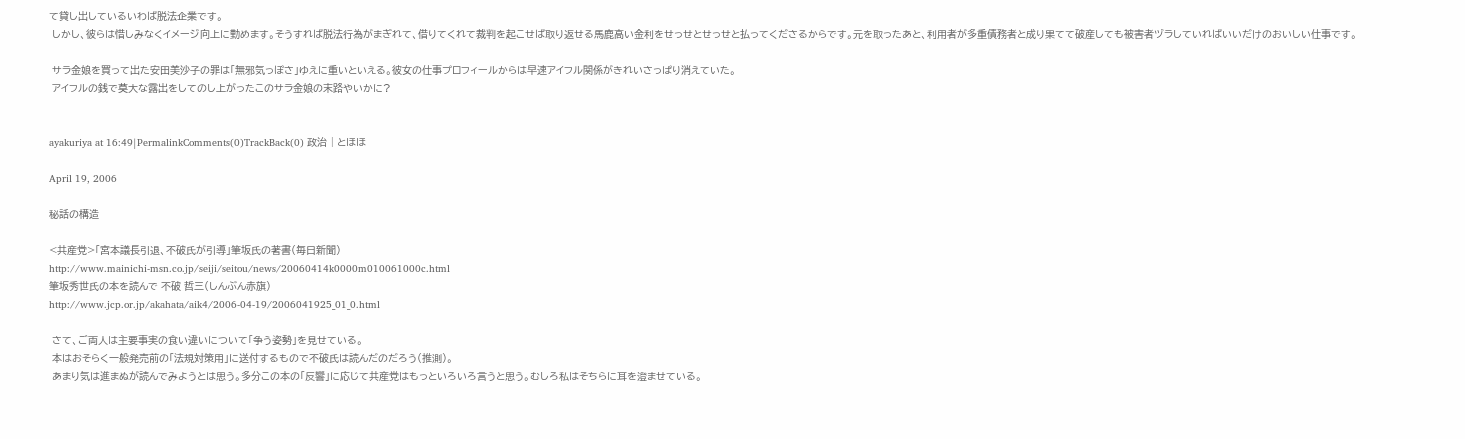て貸し出しているいわば脱法企業です。
 しかし、彼らは惜しみなくイメージ向上に勤めます。そうすれば脱法行為がまぎれて、借りてくれて裁判を起こせば取り返せる馬鹿高い金利をせっせとせっせと払ってくださるからです。元を取ったあと、利用者が多重債務者と成り果てて破産しても被害者ヅラしていればいいだけのおいしい仕事です。

 サラ金娘を買って出た安田美沙子の罪は「無邪気っぽさ」ゆえに重いといえる。彼女の仕事プロフィールからは早速アイフル関係がきれいさっぱり消えていた。
 アイフルの銭で莫大な露出をしてのし上がったこのサラ金娘の末路やいかに?


ayakuriya at 16:49|PermalinkComments(0)TrackBack(0) 政治 | とほほ

April 19, 2006

秘話の構造

<共産党>「宮本議長引退、不破氏が引導」筆坂氏の著書(毎日新聞)
http://www.mainichi-msn.co.jp/seiji/seitou/news/20060414k0000m010061000c.html
筆坂秀世氏の本を読んで 不破 哲三(しんぶん赤旗)
http://www.jcp.or.jp/akahata/aik4/2006-04-19/2006041925_01_0.html

 さて、ご両人は主要事実の食い違いについて「争う姿勢」を見せている。
 本はおそらく一般発売前の「法規対策用」に送付するもので不破氏は読んだのだろう(推測)。
 あまり気は進まぬが読んでみようとは思う。多分この本の「反響」に応じて共産党はもっといろいろ言うと思う。むしろ私はそちらに耳を澄ませている。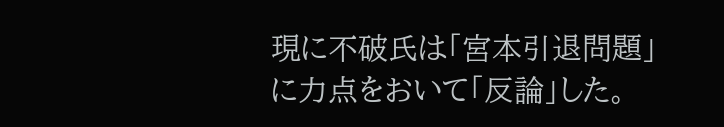現に不破氏は「宮本引退問題」に力点をおいて「反論」した。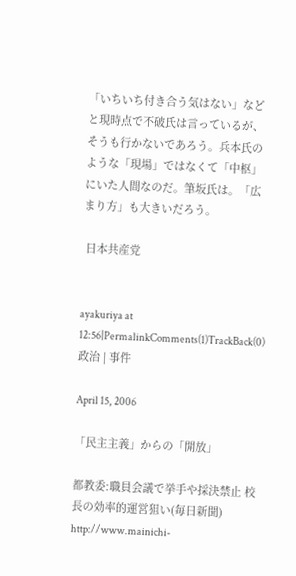「いちいち付き合う気はない」などと現時点で不破氏は言っているが、そうも行かないであろう。兵本氏のような「現場」ではなくて「中枢」にいた人間なのだ。筆坂氏は。「広まり方」も大きいだろう。

 日本共産党


ayakuriya at 12:56|PermalinkComments(1)TrackBack(0) 政治 | 事件

April 15, 2006

「民主主義」からの「開放」

都教委:職員会議で挙手や採決禁止 校長の効率的運営狙い(毎日新聞)
http://www.mainichi-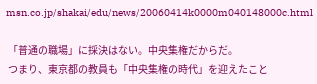msn.co.jp/shakai/edu/news/20060414k0000m040148000c.html

 「普通の職場」に採決はない。中央集権だからだ。
 つまり、東京都の教員も「中央集権の時代」を迎えたこと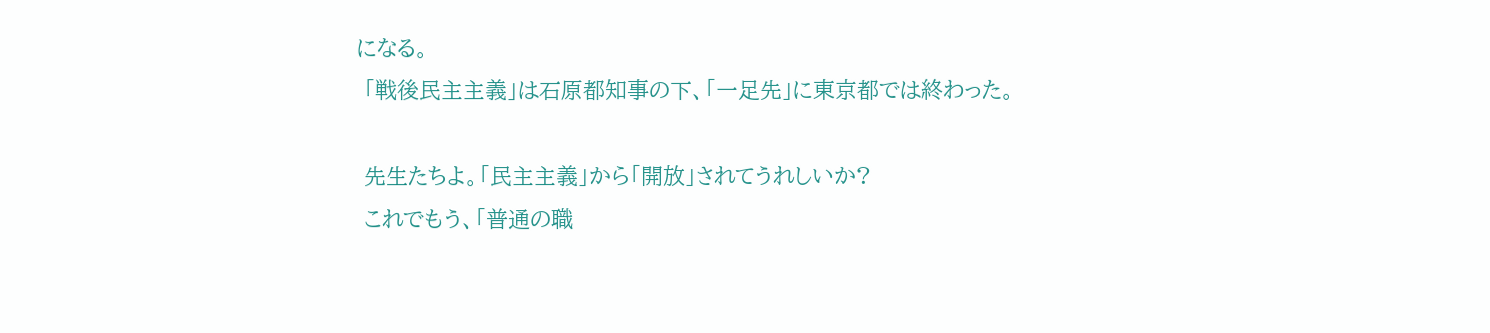になる。
 「戦後民主主義」は石原都知事の下、「一足先」に東京都では終わった。

 先生たちよ。「民主主義」から「開放」されてうれしいか?
 これでもう、「普通の職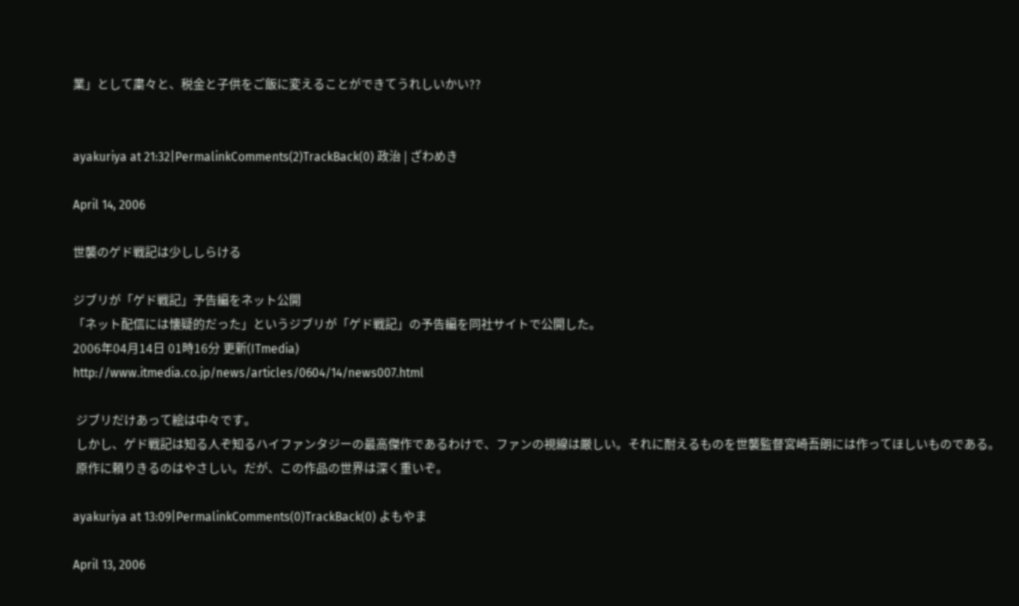業」として粛々と、税金と子供をご飯に変えることができてうれしいかい??


ayakuriya at 21:32|PermalinkComments(2)TrackBack(0) 政治 | ざわめき

April 14, 2006

世襲のゲド戦記は少ししらける

ジブリが「ゲド戦記」予告編をネット公開
「ネット配信には懐疑的だった」というジブリが「ゲド戦記」の予告編を同社サイトで公開した。
2006年04月14日 01時16分 更新(ITmedia)
http://www.itmedia.co.jp/news/articles/0604/14/news007.html

 ジブリだけあって絵は中々です。
 しかし、ゲド戦記は知る人ぞ知るハイファンタジーの最高傑作であるわけで、ファンの視線は厳しい。それに耐えるものを世襲監督宮崎吾朗には作ってほしいものである。
 原作に頼りきるのはやさしい。だが、この作品の世界は深く重いぞ。

ayakuriya at 13:09|PermalinkComments(0)TrackBack(0) よもやま

April 13, 2006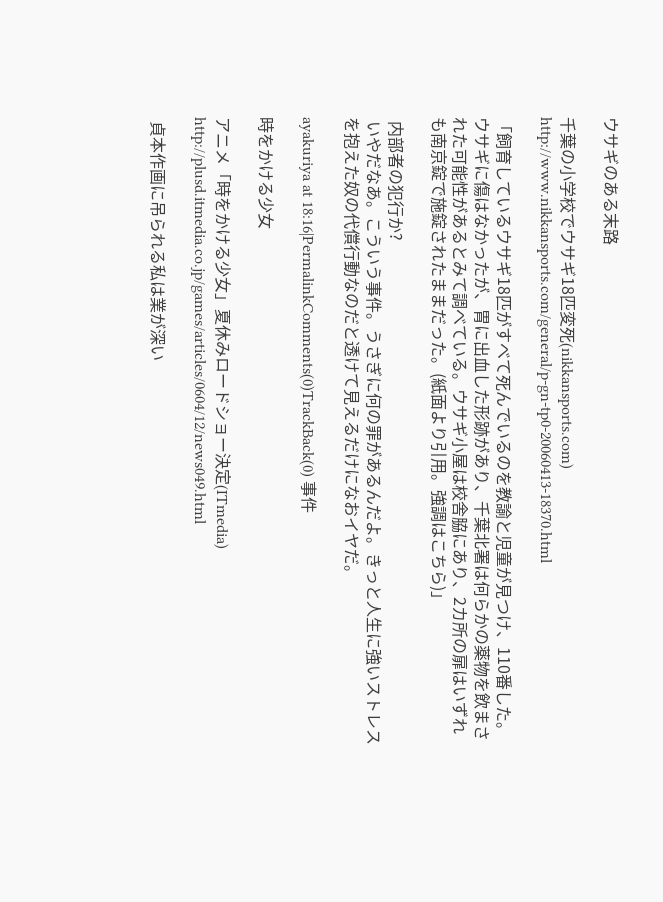ウサギのある末路

千葉の小学校でウサギ18匹変死(nikkansports.com)
http://www.nikkansports.com/general/p-gn-tp0-20060413-18370.html

「飼育しているウサギ18匹がすべて死んでいるのを教諭と児童が見つけ、110番した。ウサギに傷はなかったが、胃に出血した形跡があり、千葉北署は何らかの薬物を飲まされた可能性があるとみて調べている。ウサギ小屋は校舎脇にあり、2カ所の扉はいずれも南京錠で施錠されたままだった。(紙面より引用。強調はこちら)」

 内部者の犯行か?
 いやだなあ。こういう事件。うさぎに何の罪があるんだよ。きっと人生に強いストレスを抱えた奴の代償行動なのだと透けて見えるだけになおイヤだ。

ayakuriya at 18:16|PermalinkComments(0)TrackBack(0) 事件

時をかける少女

アニメ「時をかける少女」夏休みロードショー決定(ITmedia)
http://plusd.itmedia.co.jp/games/articles/0604/12/news049.html

 貞本作画に吊られる私は業が深い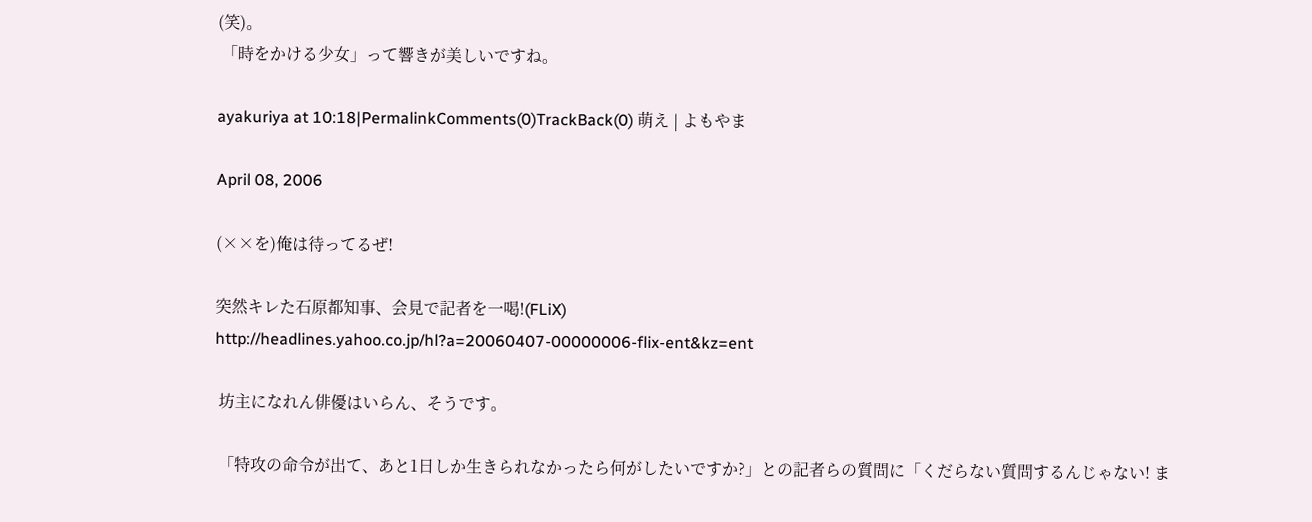(笑)。
 「時をかける少女」って響きが美しいですね。

ayakuriya at 10:18|PermalinkComments(0)TrackBack(0) 萌え | よもやま

April 08, 2006

(××を)俺は待ってるぜ!

突然キレた石原都知事、会見で記者を一喝!(FLiX)
http://headlines.yahoo.co.jp/hl?a=20060407-00000006-flix-ent&kz=ent

 坊主になれん俳優はいらん、そうです。

 「特攻の命令が出て、あと1日しか生きられなかったら何がしたいですか?」との記者らの質問に「くだらない質問するんじゃない! ま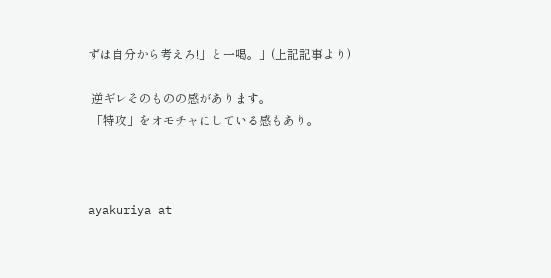ずは自分から考えろ!」と一喝。」(上記記事より)

 逆ギレそのものの感があります。
 「特攻」をオモチャにしている感もあり。



ayakuriya at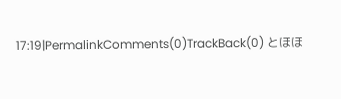17:19|PermalinkComments(0)TrackBack(0) とほほ